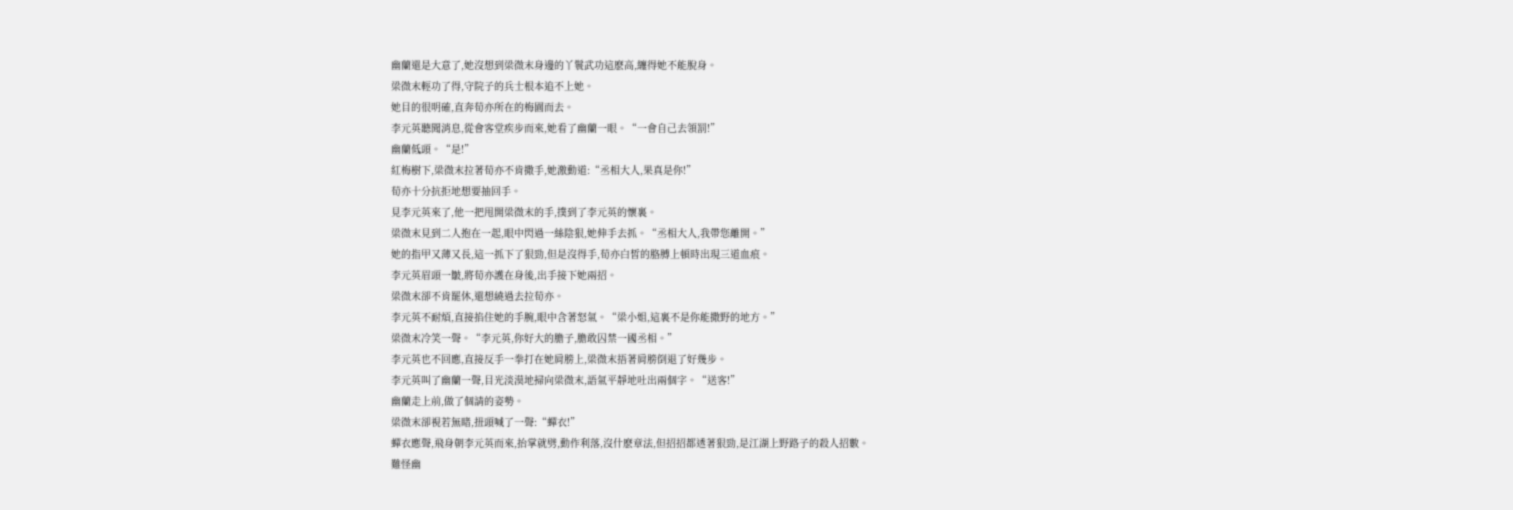幽蘭還是大意了,她沒想到梁微末身邊的丫鬟武功這麽高,纏得她不能脫身。
梁微末輕功了得,守院子的兵士根本追不上她。
她目的很明確,直奔荀亦所在的梅園而去。
李元英聽聞消息,從會客堂疾步而來,她看了幽蘭一眼。“一會自己去領罰!”
幽蘭低頭。“是!”
紅梅樹下,梁微末拉著荀亦不肯撒手,她激動道:“丞相大人,果真是你!”
荀亦十分抗拒地想要抽回手。
見李元英來了,他一把甩開梁微末的手,撲到了李元英的懷裏。
梁微末見到二人抱在一起,眼中閃過一絲陰狠,她伸手去抓。“丞相大人,我帶您離開。”
她的指甲又薄又長,這一抓下了狠勁,但是沒得手,荀亦白皙的胳膊上頓時出現三道血痕。
李元英眉頭一皺,將荀亦護在身後,出手接下她兩招。
梁微末卻不肯罷休,還想繞過去拉荀亦。
李元英不耐煩,直接掐住她的手腕,眼中含著怒氣。“梁小姐,這裏不是你能撒野的地方。”
梁微末冷笑一聲。“李元英,你好大的膽子,膽敢囚禁一國丞相。”
李元英也不回應,直接反手一拳打在她肩膀上,梁微末捂著肩膀倒退了好幾步。
李元英叫了幽蘭一聲,目光淡漠地掃向梁微末,語氣平靜地吐出兩個字。“送客!”
幽蘭走上前,做了個請的姿勢。
梁微末卻視若無睹,扭頭喊了一聲:“蟬衣!”
蟬衣應聲,飛身朝李元英而來,抬掌就劈,動作利落,沒什麽章法,但招招都透著狠勁,是江湖上野路子的殺人招數。
難怪幽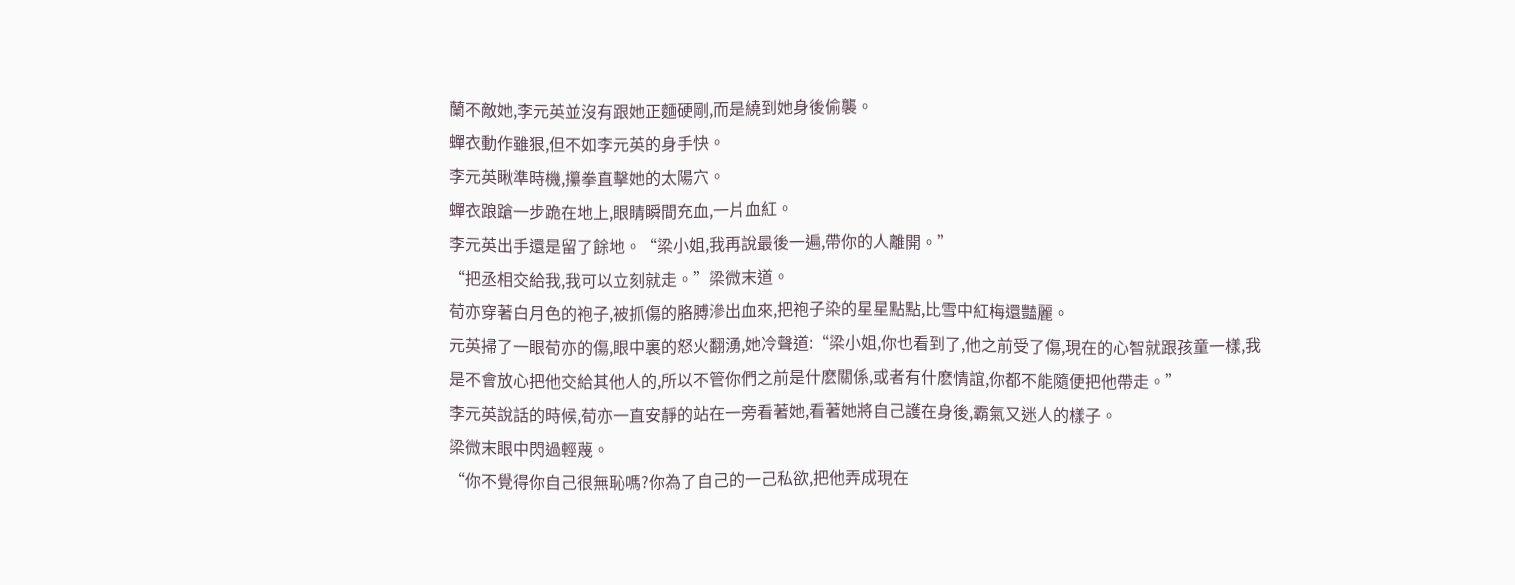蘭不敵她,李元英並沒有跟她正麵硬剛,而是繞到她身後偷襲。
蟬衣動作雖狠,但不如李元英的身手快。
李元英瞅準時機,攥拳直擊她的太陽穴。
蟬衣踉蹌一步跪在地上,眼睛瞬間充血,一片血紅。
李元英出手還是留了餘地。“梁小姐,我再說最後一遍,帶你的人離開。”
“把丞相交給我,我可以立刻就走。”梁微末道。
荀亦穿著白月色的袍子,被抓傷的胳膊滲出血來,把袍子染的星星點點,比雪中紅梅還豔麗。
元英掃了一眼荀亦的傷,眼中裏的怒火翻湧,她冷聲道:“梁小姐,你也看到了,他之前受了傷,現在的心智就跟孩童一樣,我是不會放心把他交給其他人的,所以不管你們之前是什麽關係,或者有什麽情誼,你都不能隨便把他帶走。”
李元英說話的時候,荀亦一直安靜的站在一旁看著她,看著她將自己護在身後,霸氣又迷人的樣子。
梁微末眼中閃過輕蔑。
“你不覺得你自己很無恥嗎?你為了自己的一己私欲,把他弄成現在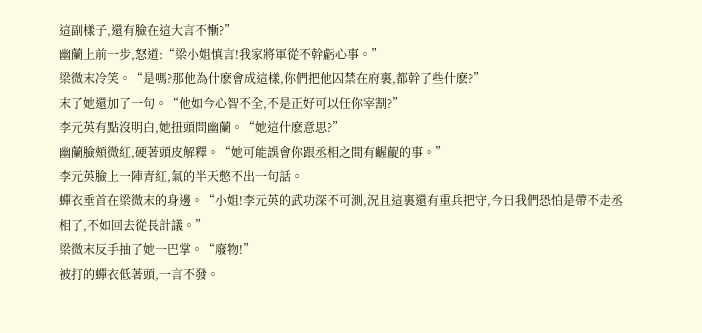這副樣子,還有臉在這大言不慚?”
幽蘭上前一步,怒道:“梁小姐慎言!我家將軍從不幹虧心事。”
梁微末冷笑。“是嗎?那他為什麽會成這樣,你們把他囚禁在府裏,都幹了些什麽?”
末了她還加了一句。“他如今心智不全,不是正好可以任你宰割?”
李元英有點沒明白,她扭頭問幽蘭。“她這什麽意思?”
幽蘭臉頰微紅,硬著頭皮解釋。“她可能誤會你跟丞相之間有齷齪的事。”
李元英臉上一陣青紅,氣的半天憋不出一句話。
蟬衣垂首在梁微末的身邊。“小姐!李元英的武功深不可測,況且這裏還有重兵把守,今日我們恐怕是帶不走丞相了,不如回去從長計議。”
梁微末反手抽了她一巴掌。“廢物!”
被打的蟬衣低著頭,一言不發。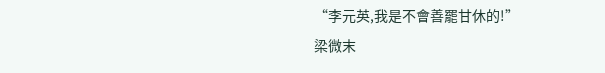“李元英,我是不會善罷甘休的!”
梁微末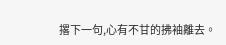撂下一句,心有不甘的拂袖離去。